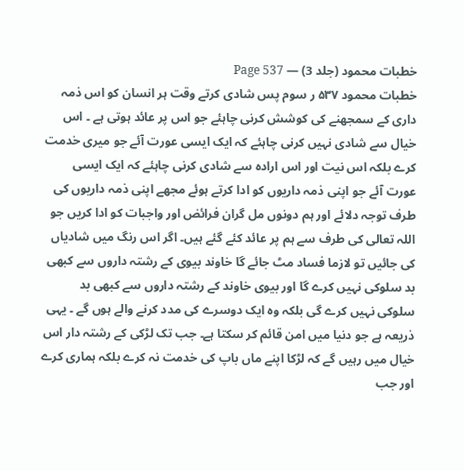خطبات محمود (جلد 3) — Page 537
خطبات محمود ۵۳۷ ر سوم پس شادی کرتے وقت ہر انسان کو اس ذمہ داری کے سمجھنے کی کوشش کرنی چاہئے جو اس پر عائد ہوتی ہے ۔ اس خیال سے شادی نہیں کرنی چاہئے کہ ایک ایسی عورت آئے جو میری خدمت کرے بلکہ اس نیت اور اس ارادہ سے شادی کرنی چاہئے کہ ایک ایسی عورت آئے جو اپنی ذمہ داریوں کو ادا کرتے ہوئے مجھے اپنی ذمہ داریوں کی طرف توجہ دلائے اور ہم دونوں مل گران فرائض اور واجبات کو ادا کریں جو اللہ تعالی کی طرف سے ہم پر عائد کئے گئے ہیں۔ اگر اس رنگ میں شادیاں کی جائیں تو لازما فساد مٹ جائے گا خاوند بیوی کے رشتہ داروں سے کبھی بد سلوکی نہیں کرے گا اور بیوی خاوند کے رشتہ داروں سے کبھی بد سلوکی نہیں کرے گی بلکہ وہ ایک دوسرے کی مدد کرنے والے ہوں گے ۔ یہی ذریعہ ہے جو دنیا میں امن قائم کر سکتا ہے۔ جب تک لڑکی کے رشتہ دار اس خیال میں رہیں گے کہ لڑکا اپنے ماں باپ کی خدمت نہ کرے بلکہ ہماری کرے اور جب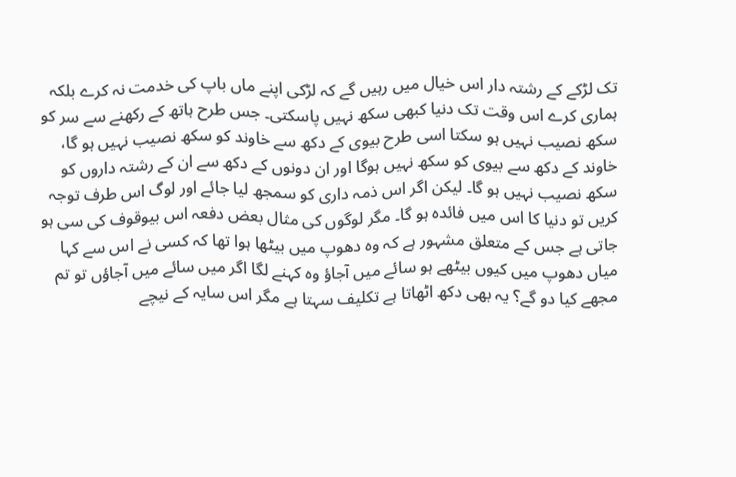تک لڑکے کے رشتہ دار اس خیال میں رہیں گے کہ لڑکی اپنے ماں باپ کی خدمت نہ کرے بلکہ ہماری کرے اس وقت تک دنیا کبھی سکھ نہیں پاسکتی۔ جس طرح ہاتھ کے رکھنے سے سر کو سکھ نصیب نہیں ہو سکتا اسی طرح بیوی کے دکھ سے خاوند کو سکھ نصیب نہیں ہو گا، خاوند کے دکھ سے بیوی کو سکھ نہیں ہوگا اور ان دونوں کے دکھ سے ان کے رشتہ داروں کو سکھ نصیب نہیں ہو گا۔ لیکن اگر اس ذمہ داری کو سمجھ لیا جائے اور لوگ اس طرف توجہ کریں تو دنیا کا اس میں فائدہ ہو گا۔ مگر لوگوں کی مثال بعض دفعہ اس بیوقوف کی سی ہو جاتی ہے جس کے متعلق مشہور ہے کہ وہ دھوپ میں بیٹھا ہوا تھا کہ کسی نے اس سے کہا میاں دھوپ میں کیوں بیٹھے ہو سائے میں آجاؤ وہ کہنے لگا اگر میں سائے میں آجاؤں تو تم مجھے کیا دو گے؟ یہ بھی دکھ اٹھاتا ہے تکلیف سہتا ہے مگر اس سایہ کے نیچے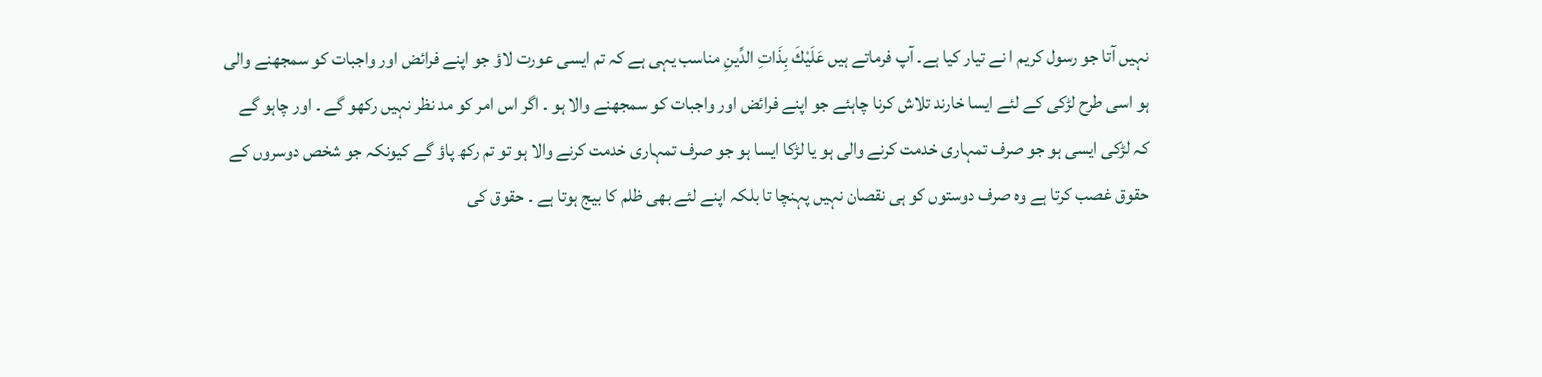نہیں آتا جو رسول کریم ا نے تیار کیا ہے۔ آپ فرماتے ہیں عَلَيْكَ بِذَاتِ الدِّينِ مناسب یہی ہے کہ تم ایسی عورت لاؤ جو اپنے فرائض اور واجبات کو سمجھنے والی ہو اسی طرح لڑکی کے لئے ایسا خارند تلاش کرنا چاہئے جو اپنے فرائض اور واجبات کو سمجھنے والا ہو ۔ اگر اس امر کو مد نظر نہیں رکھو گے ۔ اور چاہو گے کہ لڑکی ایسی ہو جو صرف تمہاری خدمت کرنے والی ہو یا لڑکا ایسا ہو جو صرف تمہاری خدمت کرنے والا ہو تو تم رکھ پاؤ گے کیونکہ جو شخص دوسروں کے حقوق غصب کرتا ہے وہ صرف دوستوں کو ہی نقصان نہیں پہنچا تا بلکہ اپنے لئے بھی ظلم کا بیج ہوتا ہے ۔ حقوق کی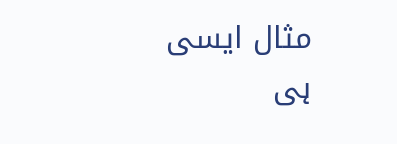مثال ایسی ہی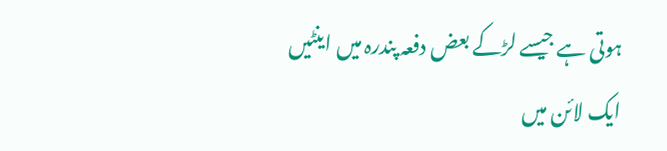ہوتی ہے جیسے لڑکے بعض دفعہ پندرہ میں اینٹیں ایک لائن میں